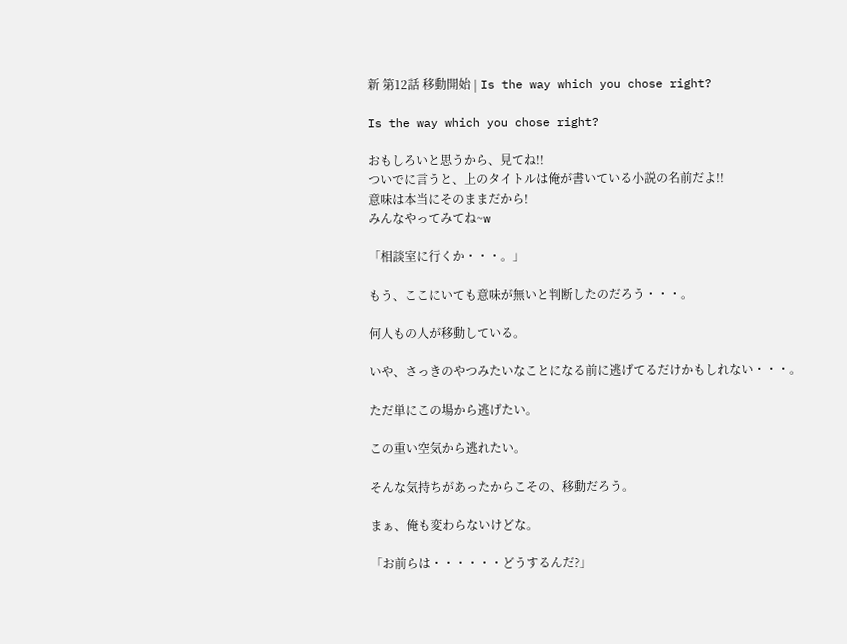新 第12話 移動開始 | Is the way which you chose right?

Is the way which you chose right?

おもしろいと思うから、見てね!!
ついでに言うと、上のタイトルは俺が書いている小説の名前だよ!!
意味は本当にそのままだから!
みんなやってみてね~w

「相談室に行くか・・・。」

もう、ここにいても意味が無いと判断したのだろう・・・。

何人もの人が移動している。

いや、さっきのやつみたいなことになる前に逃げてるだけかもしれない・・・。

ただ単にこの場から逃げたい。

この重い空気から逃れたい。

そんな気持ちがあったからこその、移動だろう。

まぁ、俺も変わらないけどな。

「お前らは・・・・・・どうするんだ?」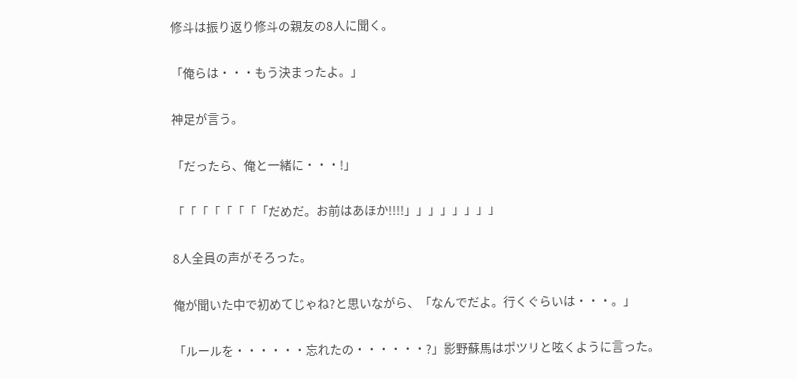修斗は振り返り修斗の親友の8人に聞く。

「俺らは・・・もう決まったよ。」

神足が言う。

「だったら、俺と一緒に・・・!」

「「「「「「「「だめだ。お前はあほか!!!!」」」」」」」」

8人全員の声がそろった。

俺が聞いた中で初めてじゃね?と思いながら、「なんでだよ。行くぐらいは・・・。」

「ルールを・・・・・・忘れたの・・・・・・?」影野蘇馬はポツリと呟くように言った。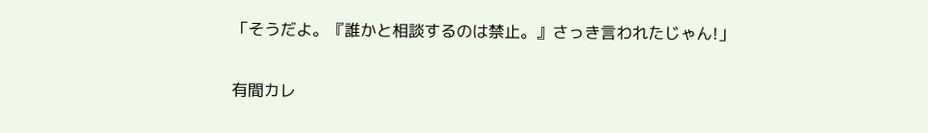「そうだよ。『誰かと相談するのは禁止。』さっき言われたじゃん!」

有間カレ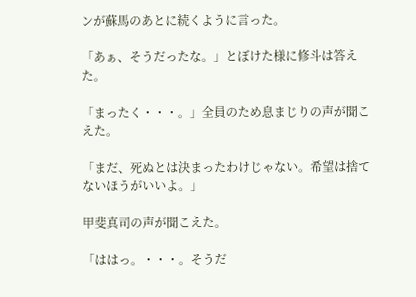ンが蘇馬のあとに続くように言った。

「あぁ、そうだったな。」とぼけた様に修斗は答えた。

「まったく・・・。」全員のため息まじりの声が聞こえた。

「まだ、死ぬとは決まったわけじゃない。希望は捨てないほうがいいよ。」

甲斐真司の声が聞こえた。

「ははっ。・・・。そうだ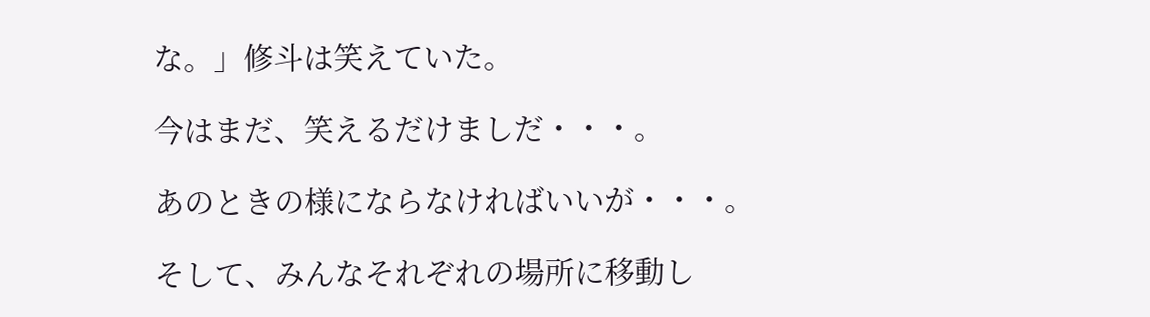な。」修斗は笑えていた。

今はまだ、笑えるだけましだ・・・。

あのときの様にならなければいいが・・・。

そして、みんなそれぞれの場所に移動し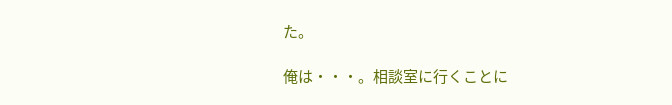た。

俺は・・・。相談室に行くことに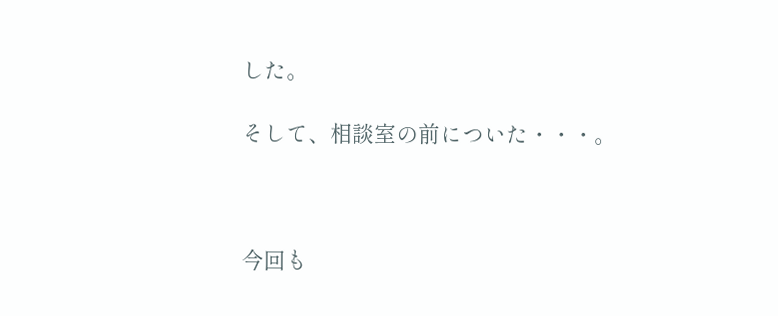した。

そして、相談室の前についた・・・。



今回も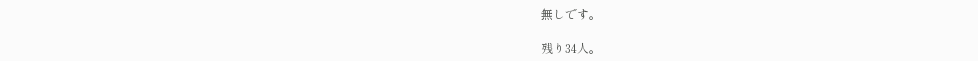無しです。

残り34人。